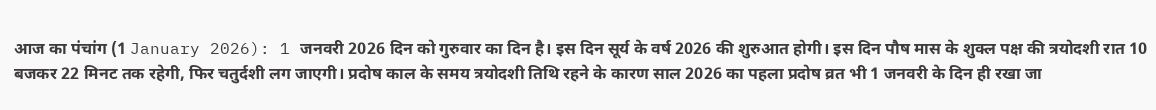आज का पंचांग (1 January 2026): 1 जनवरी 2026 दिन को गुरुवार का दिन है। इस दिन सूर्य के वर्ष 2026 की शुरुआत होगी। इस दिन पौष मास के शुक्ल पक्ष की त्रयोदशी रात 10 बजकर 22 मिनट तक रहेगी, फिर चतुर्दशी लग जाएगी। प्रदोष काल के समय त्रयोदशी तिथि रहने के कारण साल 2026 का पहला प्रदोष व्रत भी 1 जनवरी के दिन ही रखा जा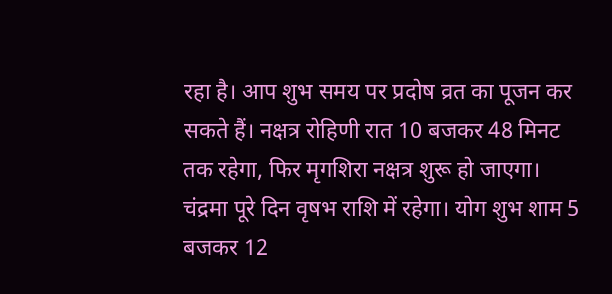रहा है। आप शुभ समय पर प्रदोष व्रत का पूजन कर सकते हैं। नक्षत्र रोहिणी रात 10 बजकर 48 मिनट तक रहेगा, फिर मृगशिरा नक्षत्र शुरू हो जाएगा। चंद्रमा पूरे दिन वृषभ राशि में रहेगा। योग शुभ शाम 5 बजकर 12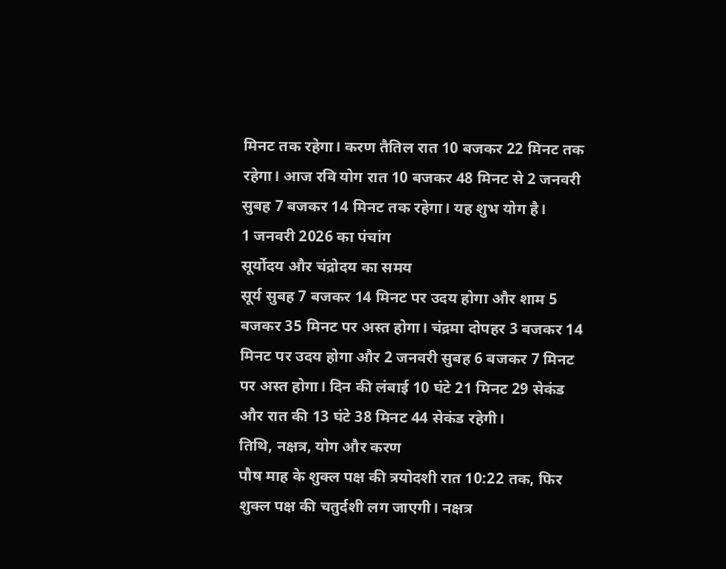मिनट तक रहेगा। करण तैतिल रात 10 बजकर 22 मिनट तक रहेगा। आज रवि योग रात 10 बजकर 48 मिनट से 2 जनवरी सुबह 7 बजकर 14 मिनट तक रहेगा। यह शुभ योग है।
1 जनवरी 2026 का पंचांग
सूर्योदय और चंद्रोदय का समय
सूर्य सुबह 7 बजकर 14 मिनट पर उदय होगा और शाम 5 बजकर 35 मिनट पर अस्त होगा। चंद्रमा दोपहर 3 बजकर 14 मिनट पर उदय होगा और 2 जनवरी सुबह 6 बजकर 7 मिनट पर अस्त होगा। दिन की लंबाई 10 घंटे 21 मिनट 29 सेकंड और रात की 13 घंटे 38 मिनट 44 सेकंड रहेगी।
तिथि, नक्षत्र, योग और करण
पौष माह के शुक्ल पक्ष की त्रयोदशी रात 10:22 तक, फिर शुक्ल पक्ष की चतुर्दशी लग जाएगी। नक्षत्र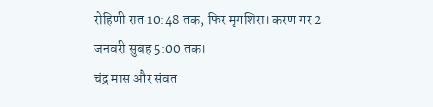रोहिणी रात 10:48 तक, फिर मृगशिरा। करण गर 2 जनवरी सुबह 5:00 तक।
चंद्र मास और संवत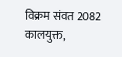विक्रम संवत 2082 कालयुक्त,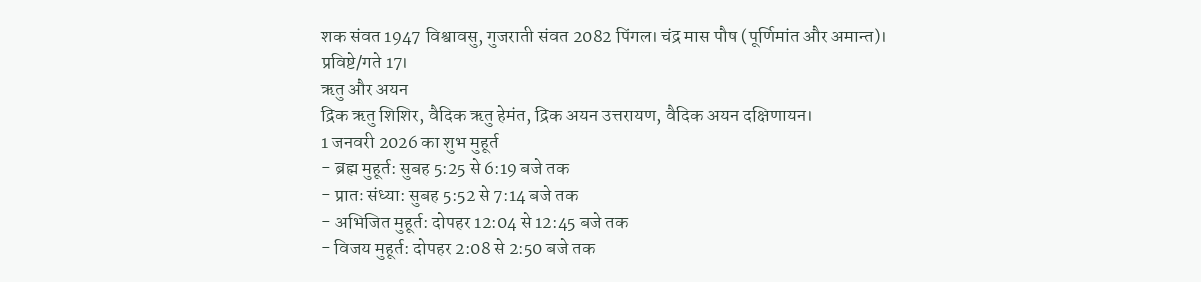शक संवत 1947 विश्वावसु, गुजराती संवत 2082 पिंगल। चंद्र मास पौष (पूर्णिमांत और अमान्त)। प्रविष्टे/गते 17।
ऋतु और अयन
द्रिक ऋतु शिशिर, वैदिक ऋतु हेमंत, द्रिक अयन उत्तरायण, वैदिक अयन दक्षिणायन।
1 जनवरी 2026 का शुभ मुहूर्त
- ब्रह्म मुहूर्त: सुबह 5:25 से 6:19 बजे तक
- प्रातः संध्या: सुबह 5:52 से 7:14 बजे तक
- अभिजित मुहूर्त: दोपहर 12:04 से 12:45 बजे तक
- विजय मुहूर्त: दोपहर 2:08 से 2:50 बजे तक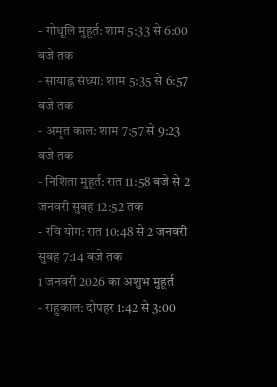- गोधूलि मुहूर्त: शाम 5:33 से 6:00 बजे तक
- सायाह्न संध्या: शाम 5:35 से 6:57 बजे तक
- अमृत काल: शाम 7:57 से 9:23 बजे तक
- निशिता मुहूर्त: रात 11:58 बजे से 2 जनवरी सुबह 12:52 तक
- रवि योग: रात 10:48 से 2 जनवरी सुबह 7:14 बजे तक
1 जनवरी 2026 का अशुभ मुहूर्त
- राहुकाल: दोपहर 1:42 से 3:00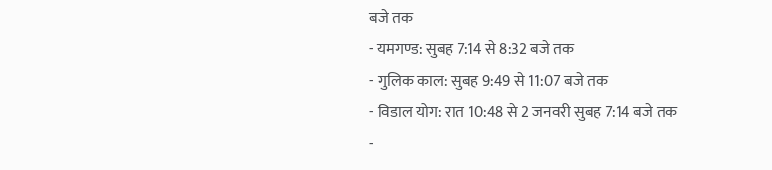बजे तक
- यमगण्ड: सुबह 7:14 से 8:32 बजे तक
- गुलिक काल: सुबह 9:49 से 11:07 बजे तक
- विडाल योग: रात 10:48 से 2 जनवरी सुबह 7:14 बजे तक
-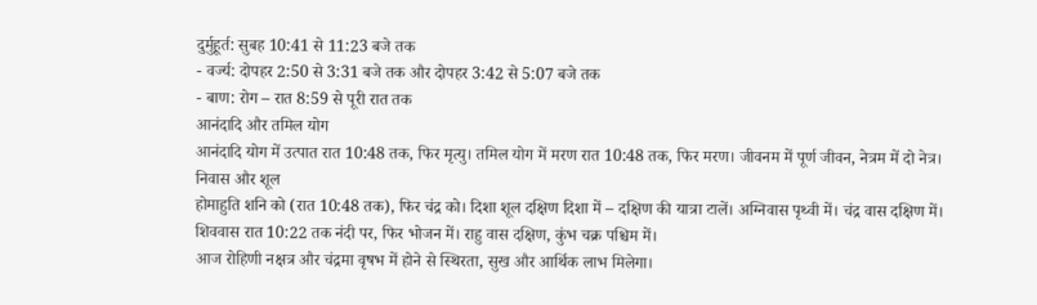दुर्मुहूर्त: सुबह 10:41 से 11:23 बजे तक
- वर्ज्य: दोपहर 2:50 से 3:31 बजे तक और दोपहर 3:42 से 5:07 बजे तक
- बाण: रोग – रात 8:59 से पूरी रात तक
आनंदादि और तमिल योग
आनंदादि योग में उत्पात रात 10:48 तक, फिर मृत्यु। तमिल योग में मरण रात 10:48 तक, फिर मरण। जीवनम में पूर्ण जीवन, नेत्रम में दो नेत्र।
निवास और शूल
होमाहुति शनि को (रात 10:48 तक), फिर चंद्र को। दिशा शूल दक्षिण दिशा में – दक्षिण की यात्रा टालें। अग्निवास पृथ्वी में। चंद्र वास दक्षिण में। शिववास रात 10:22 तक नंदी पर, फिर भोजन में। राहु वास दक्षिण, कुंभ चक्र पश्चिम में।
आज रोहिणी नक्षत्र और चंद्रमा वृषभ में होने से स्थिरता, सुख और आर्थिक लाभ मिलेगा।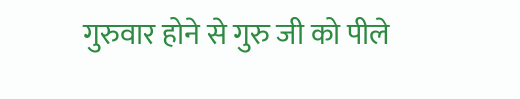गुरुवार होने से गुरु जी को पीले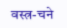वस्त्र-चने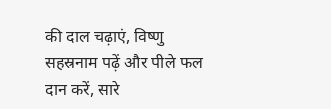की दाल चढ़ाएं, विष्णु सहस्रनाम पढ़ें और पीले फल दान करें, सारे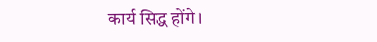कार्य सिद्ध होंगे।